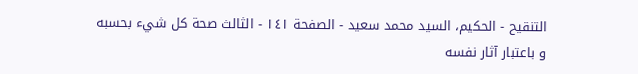التنقيح - الحكيم، السيد محمد سعيد - الصفحة ١٤١ - الثالث صحة كل شيء بحسبه و باعتبار آثار نفسه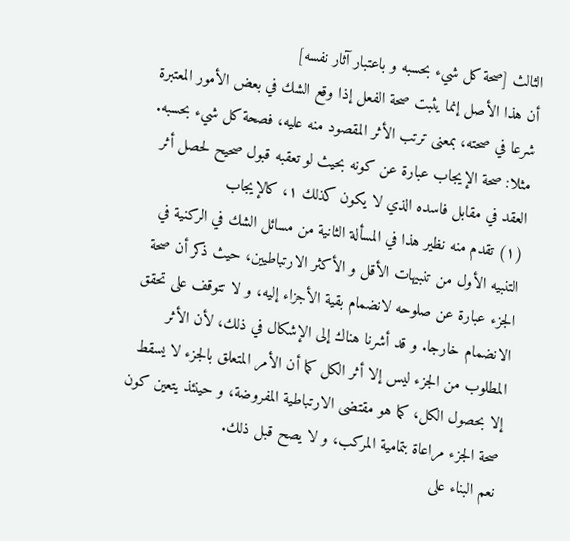الثالث [صحة كل شيء بحسبه و باعتبار آثار نفسه]
أن هذا الأصل إنما يثبت صحة الفعل إذا وقع الشك في بعض الأمور المعتبرة شرعا في صحته، بمعنى ترتب الأثر المقصود منه عليه، فصحة كل شيء بحسبه.
مثلا: صحة الإيجاب عبارة عن كونه بحيث لو تعقبه قبول صحيح لحصل أثر العقد في مقابل فاسده الذي لا يكون كذلك ١، كالإيجاب
(١) تقدم منه نظير هذا في المسألة الثانية من مسائل الشك في الركنية في التنبيه الأول من تنبيهات الأقل و الأكثر الارتباطيين، حيث ذكر أن صحة الجزء عبارة عن صلوحه لانضمام بقية الأجزاء إليه، و لا تتوقف على تحقق الانضمام خارجا. و قد أشرنا هناك إلى الإشكال في ذلك، لأن الأثر المطلوب من الجزء ليس إلا أثر الكل كما أن الأمر المتعلق بالجزء لا يسقط إلا بحصول الكل، كما هو مقتضى الارتباطية المفروضة، و حينئذ يتعين كون صحة الجزء مراعاة بتمامية المركب، و لا يصح قبل ذلك.
نعم البناء على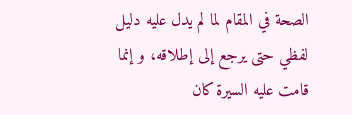الصحة في المقام لما لم يدل عليه دليل لفظي حتى يرجع إلى إطلاقه، و إنما قامت عليه السيرة كان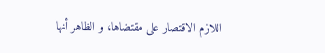اللازم الاقتصار على مقتضاها، و الظاهر أنها